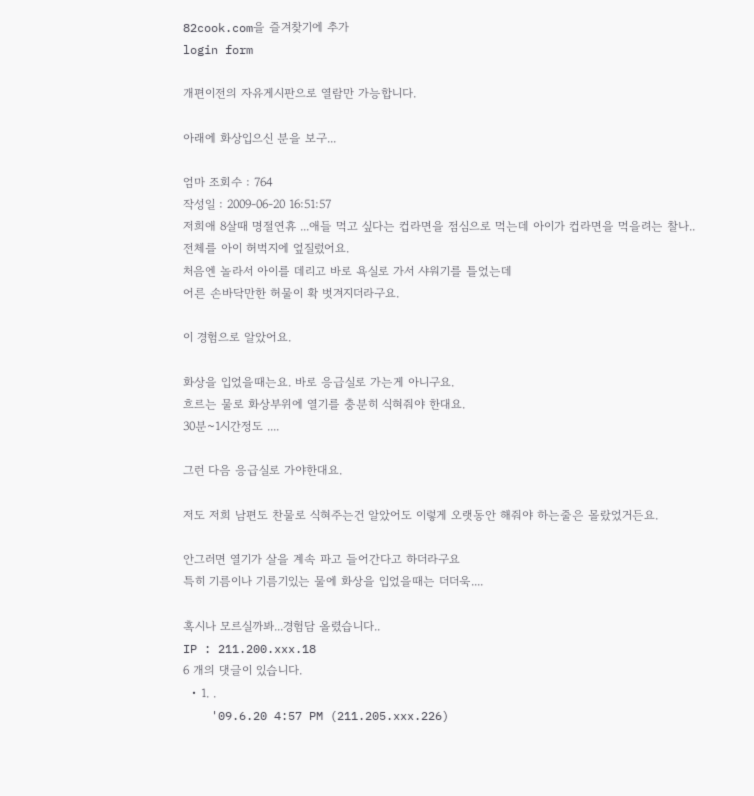82cook.com을 즐겨찾기에 추가
login form

개편이전의 자유게시판으로 열람만 가능합니다.

아래에 화상입으신 분을 보구...

엄마 조회수 : 764
작성일 : 2009-06-20 16:51:57
저희애 8살때 명절연휴 ...애들 먹고 싶다는 컵라면을 점심으로 먹는데 아이가 컵라면을 먹을려는 찰나..
전체를 아이 허벅지에 엎질렀어요.
처음엔 놀라서 아이를 데리고 바로 욕실로 가서 샤워기를 틀었는데
어른 손바닥만한 허물이 확 벗겨지더라구요.

이 경험으로 알았어요.

화상을 입었을때는요. 바로 응급실로 가는게 아니구요.
흐르는 물로 화상부위에 열기를 충분히 식혀줘야 한대요.
30분~1시간정도 ....

그런 다음 응급실로 가야한대요.

저도 저희 남편도 찬물로 식혀주는건 알았어도 이렇게 오랫동안 해줘야 하는줄은 몰랐었거든요.

안그러면 열기가 살을 계속 파고 들어간다고 하더라구요
특히 기름이나 기름기있는 물에 화상을 입었을때는 더더욱....

혹시나 모르실까봐...경험담 올렸습니다..
IP : 211.200.xxx.18
6 개의 댓글이 있습니다.
  • 1. .
    '09.6.20 4:57 PM (211.205.xxx.226)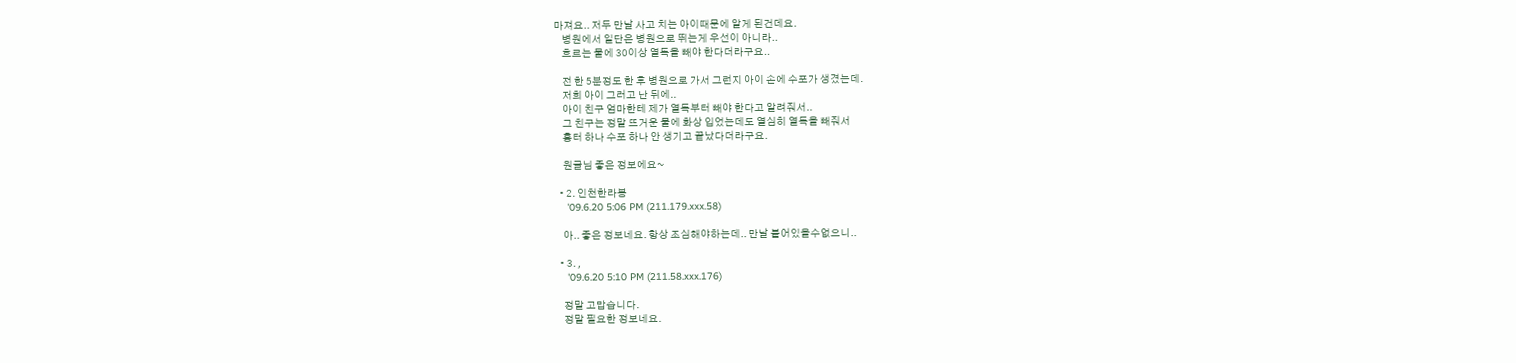마져요.. 저두 만날 사고 치는 아이때문에 알게 된건데요.
    병원에서 일단은 병원으로 뛰는게 우선이 아니라..
    흐르는 물에 30이상 열독을 빼야 한다더라구요..

    전 한 5분정도 한 후 병원으로 가서 그런지 아이 손에 수포가 생겼는데.
    저희 아이 그러고 난 뒤에..
    아이 친구 엄마한테 제가 열독부터 빼야 한다고 알려줘서..
    그 친구는 정말 뜨거운 물에 화상 입었는데도 열심히 열독을 빼줘서
    흉터 하나 수포 하나 안 생기고 끝났다더라구요.

    원글님 좋은 정보에요~

  • 2. 인천한라봉
    '09.6.20 5:06 PM (211.179.xxx.58)

    아.. 좋은 정보네요. 항상 조심해야하는데.. 만날 붙어있을수없으니..

  • 3. ,
    '09.6.20 5:10 PM (211.58.xxx.176)

    정말 고맙습니다.
    정말 필요한 정보네요.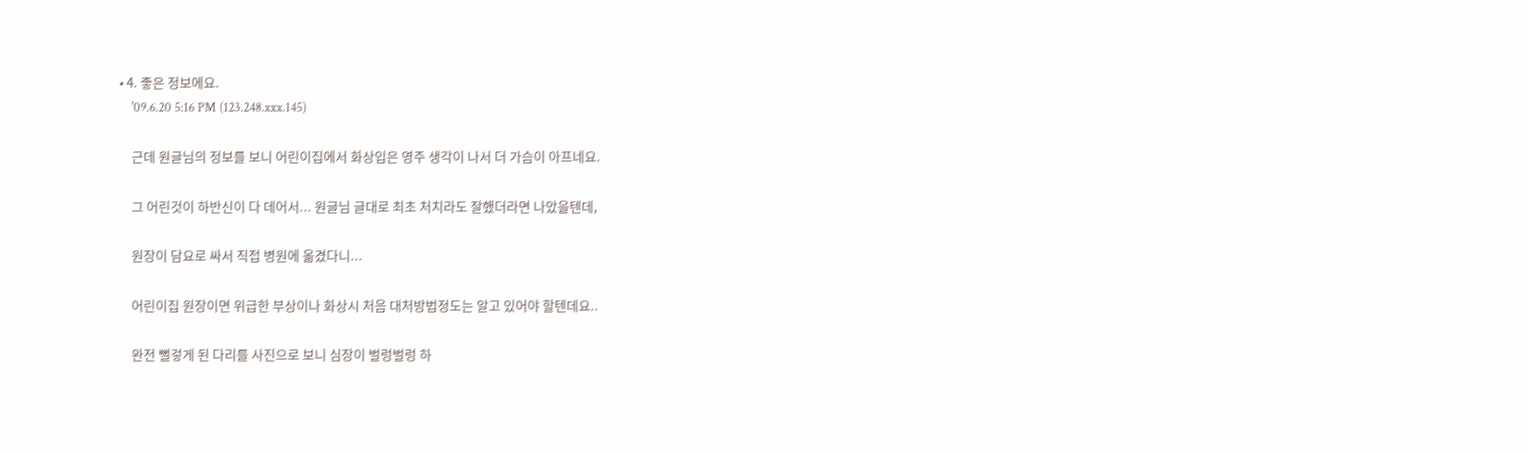• 4. 좋은 정보에요.
    '09.6.20 5:16 PM (123.248.xxx.145)

    근데 원글님의 정보를 보니 어린이집에서 화상입은 영주 생각이 나서 더 가슴이 아프네요.

    그 어린것이 하반신이 다 데어서... 원글님 글대로 최초 처치라도 잘했더라면 나았을텐데,

    원장이 담요로 싸서 직접 병원에 옮겼다니...

    어린이집 원장이면 위급한 부상이나 화상시 처음 대처방법정도는 알고 있어야 할텐데요..

    완전 뻘겋게 된 다리를 사진으로 보니 심장이 벌렁벌렁 하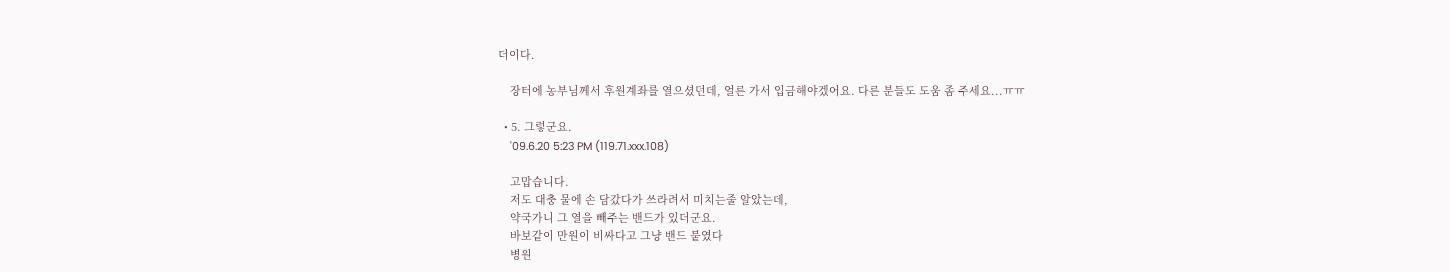더이다.

    장터에 농부님께서 후원계좌를 열으셨던데, 얼른 가서 입금해야겠어요. 다른 분들도 도움 좀 주세요...ㅠㅠ

  • 5. 그렇군요.
    '09.6.20 5:23 PM (119.71.xxx.108)

    고맙습니다.
    저도 대충 물에 손 담갔다가 쓰라려서 미치는줄 알았는데,
    약국가니 그 열을 빼주는 밴드가 있더군요.
    바보같이 만원이 비싸다고 그냥 밴드 붙였다
    병원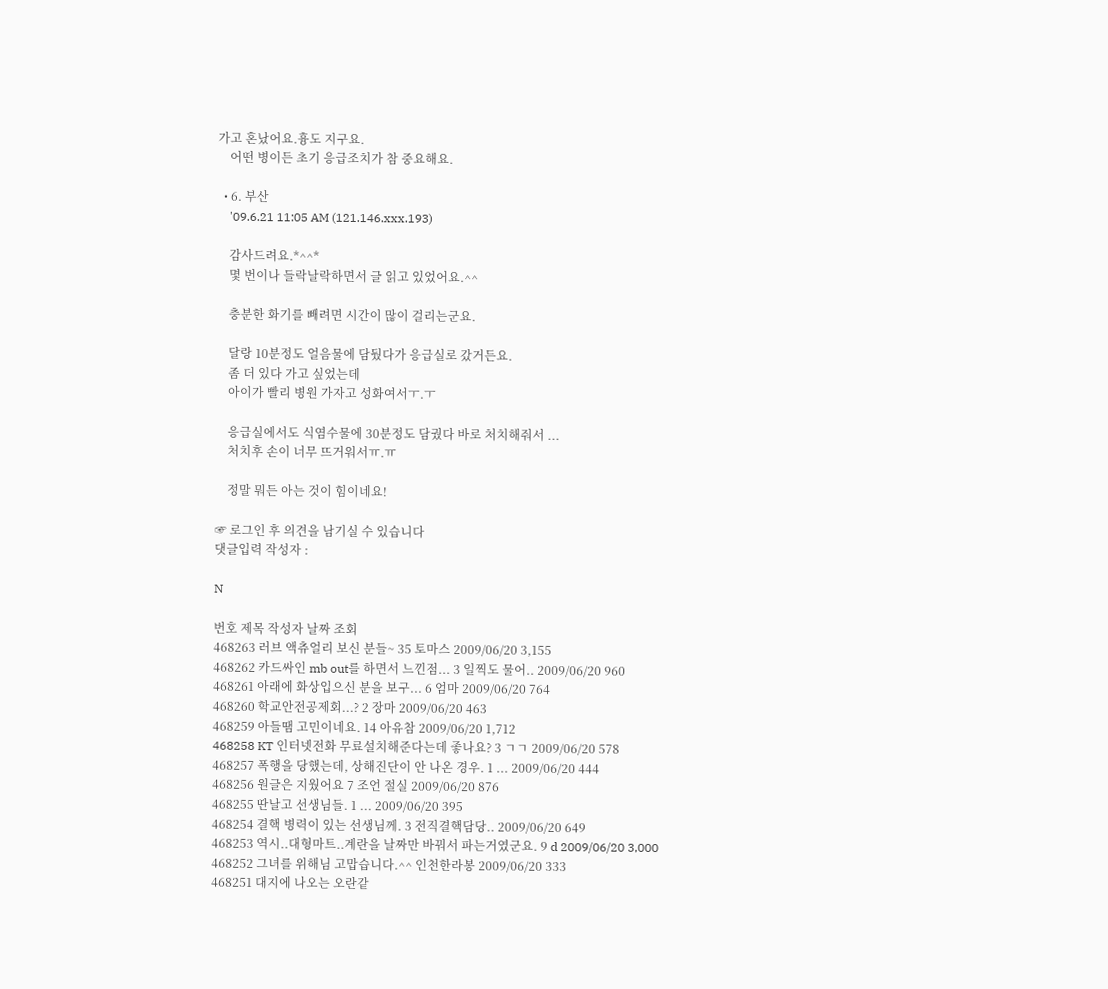가고 혼났어요.흉도 지구요.
    어떤 병이든 초기 응급조치가 참 중요해요.

  • 6. 부산
    '09.6.21 11:05 AM (121.146.xxx.193)

    감사드려요.*^^*
    몇 번이나 들락날락하면서 글 읽고 있었어요.^^

    충분한 화기를 빼려면 시간이 많이 걸리는군요.

    달랑 10분정도 얼음물에 담뒀다가 응급실로 갔거든요.
    좀 더 있다 가고 싶었는데
    아이가 빨리 병원 가자고 성화여서ㅜ.ㅜ

    응급실에서도 식염수물에 30분정도 담궜다 바로 처치해줘서 ...
    처치후 손이 너무 뜨거워서ㅠ.ㅠ

    정말 뭐든 아는 것이 힘이네요!

☞ 로그인 후 의견을 남기실 수 있습니다
댓글입력 작성자 :

N

번호 제목 작성자 날짜 조회
468263 러브 액츄얼리 보신 분들~ 35 토마스 2009/06/20 3,155
468262 카드싸인 mb out를 하면서 느낀점... 3 일찍도 물어.. 2009/06/20 960
468261 아래에 화상입으신 분을 보구... 6 엄마 2009/06/20 764
468260 학교안전공제회...? 2 장마 2009/06/20 463
468259 아들땜 고민이네요. 14 아유참 2009/06/20 1,712
468258 KT 인터넷전화 무료설치해준다는데 좋나요? 3 ㄱㄱ 2009/06/20 578
468257 폭행을 당했는데, 상해진단이 안 나온 경우. 1 ... 2009/06/20 444
468256 원글은 지웠어요 7 조언 절실 2009/06/20 876
468255 딴날고 선생님들. 1 ... 2009/06/20 395
468254 결핵 병력이 있는 선생님께. 3 전직결핵담당.. 2009/06/20 649
468253 역시..대형마트..계란을 날짜만 바꿔서 파는거였군요. 9 d 2009/06/20 3,000
468252 그녀를 위해님 고맙습니다.^^ 인천한라봉 2009/06/20 333
468251 대지에 나오는 오란같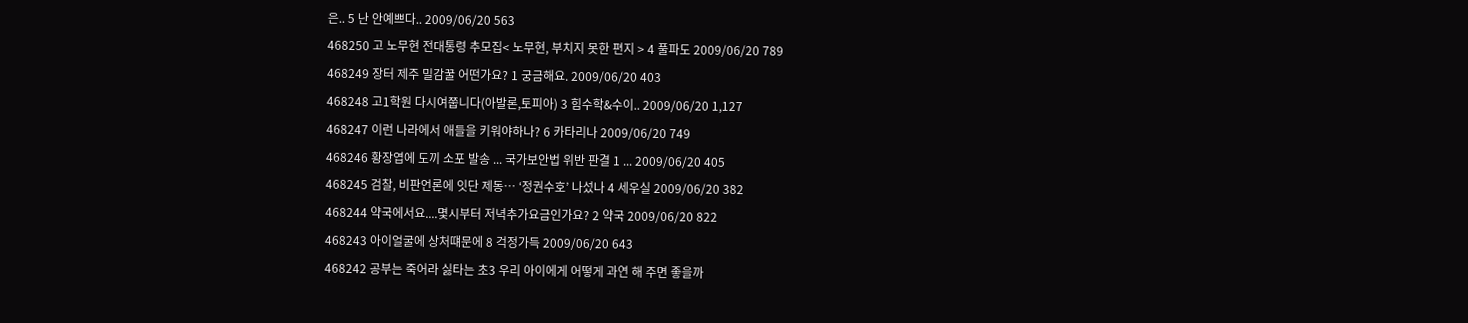은.. 5 난 안예쁘다.. 2009/06/20 563
468250 고 노무현 전대통령 추모집< 노무현, 부치지 못한 편지 > 4 풀파도 2009/06/20 789
468249 장터 제주 밀감꿀 어떤가요? 1 궁금해요. 2009/06/20 403
468248 고1학원 다시여쭙니다(아발론,토피아) 3 힘수학&수이.. 2009/06/20 1,127
468247 이런 나라에서 애들을 키워야하나? 6 카타리나 2009/06/20 749
468246 황장엽에 도끼 소포 발송 ... 국가보안법 위반 판결 1 ... 2009/06/20 405
468245 검찰, 비판언론에 잇단 제동… ‘정권수호’ 나섰나 4 세우실 2009/06/20 382
468244 약국에서요....몇시부터 저녁추가요금인가요? 2 약국 2009/06/20 822
468243 아이얼굴에 상처떄문에 8 걱정가득 2009/06/20 643
468242 공부는 죽어라 싫타는 초3 우리 아이에게 어떻게 과연 해 주면 좋을까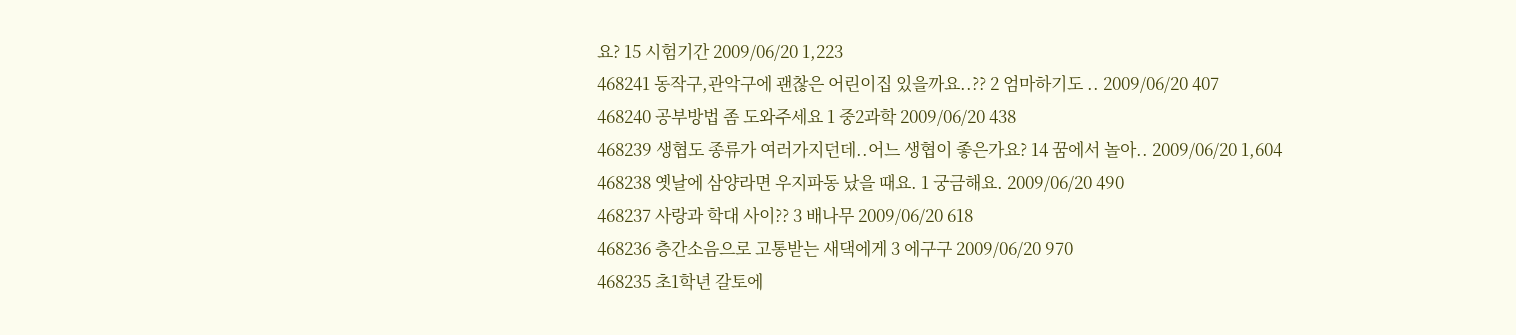요? 15 시험기간 2009/06/20 1,223
468241 동작구,관악구에 괜찮은 어린이집 있을까요..?? 2 엄마하기도 .. 2009/06/20 407
468240 공부방법 좀 도와주세요 1 중2과학 2009/06/20 438
468239 생협도 종류가 여러가지던데..어느 생협이 좋은가요? 14 꿈에서 놀아.. 2009/06/20 1,604
468238 옛날에 삼양라면 우지파동 났을 때요. 1 궁금해요. 2009/06/20 490
468237 사랑과 학대 사이?? 3 배나무 2009/06/20 618
468236 층간소음으로 고통받는 새댁에게 3 에구구 2009/06/20 970
468235 초1학년 갈토에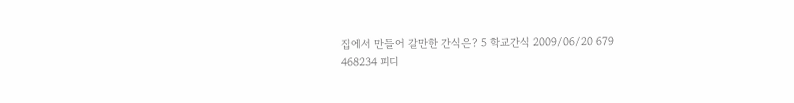집에서 만들어 갈만한 간식은? 5 학교간식 2009/06/20 679
468234 피디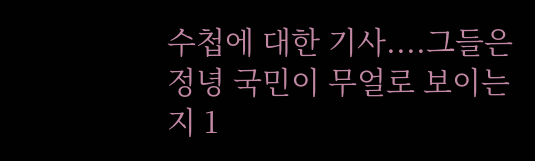수첩에 대한 기사....그들은 정녕 국민이 무얼로 보이는지 1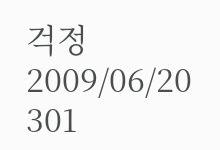걱정 2009/06/20 301